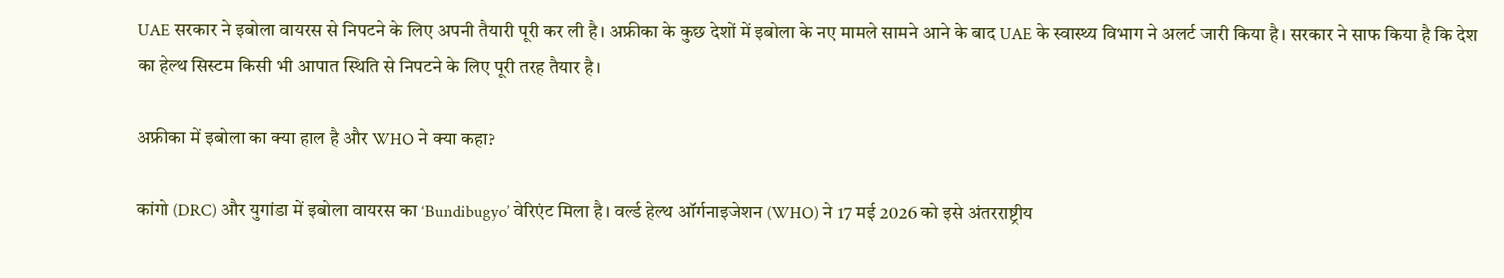UAE सरकार ने इबोला वायरस से निपटने के लिए अपनी तैयारी पूरी कर ली है। अफ्रीका के कुछ देशों में इबोला के नए मामले सामने आने के बाद UAE के स्वास्थ्य विभाग ने अलर्ट जारी किया है। सरकार ने साफ किया है कि देश का हेल्थ सिस्टम किसी भी आपात स्थिति से निपटने के लिए पूरी तरह तैयार है।

अफ्रीका में इबोला का क्या हाल है और WHO ने क्या कहा?

कांगो (DRC) और युगांडा में इबोला वायरस का ‘Bundibugyo’ वेरिएंट मिला है। वर्ल्ड हेल्थ ऑर्गनाइजेशन (WHO) ने 17 मई 2026 को इसे अंतरराष्ट्रीय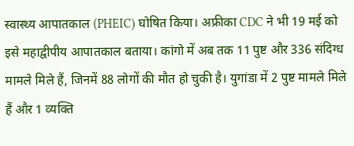स्वास्थ्य आपातकाल (PHEIC) घोषित किया। अफ्रीका CDC ने भी 19 मई को इसे महाद्वीपीय आपातकाल बताया। कांगो में अब तक 11 पुष्ट और 336 संदिग्ध मामले मिले हैं, जिनमें 88 लोगों की मौत हो चुकी है। युगांडा में 2 पुष्ट मामले मिले हैं और 1 व्यक्ति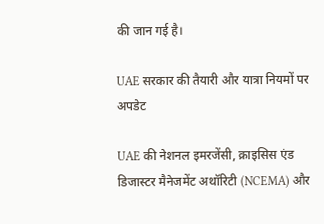की जान गई है।

UAE सरकार की तैयारी और यात्रा नियमों पर अपडेट

UAE की नेशनल इमरजेंसी, क्राइसिस एंड डिजास्टर मैनेजमेंट अथॉरिटी (NCEMA) और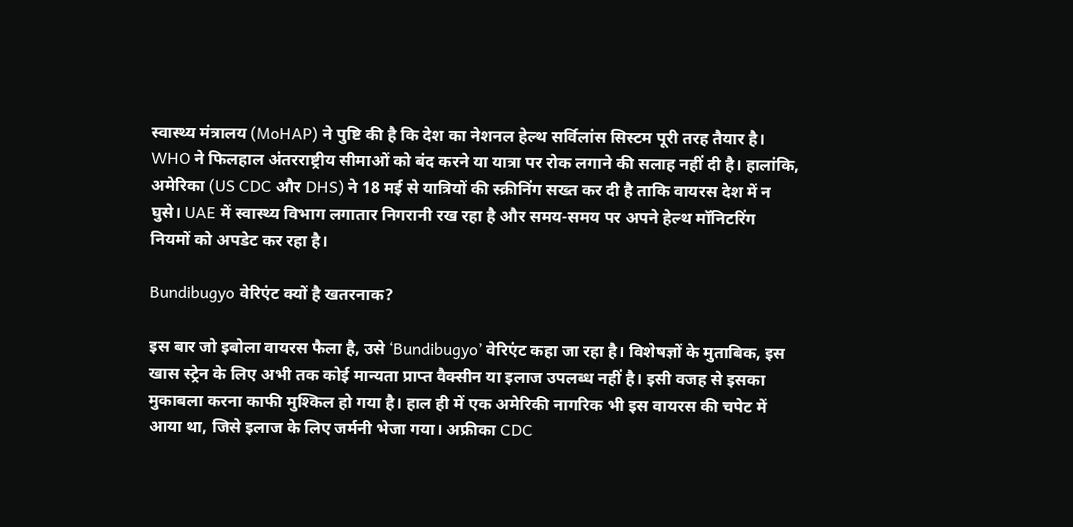स्वास्थ्य मंत्रालय (MoHAP) ने पुष्टि की है कि देश का नेशनल हेल्थ सर्विलांस सिस्टम पूरी तरह तैयार है। WHO ने फिलहाल अंतरराष्ट्रीय सीमाओं को बंद करने या यात्रा पर रोक लगाने की सलाह नहीं दी है। हालांकि, अमेरिका (US CDC और DHS) ने 18 मई से यात्रियों की स्क्रीनिंग सख्त कर दी है ताकि वायरस देश में न घुसे। UAE में स्वास्थ्य विभाग लगातार निगरानी रख रहा है और समय-समय पर अपने हेल्थ मॉनिटरिंग नियमों को अपडेट कर रहा है।

Bundibugyo वेरिएंट क्यों है खतरनाक?

इस बार जो इबोला वायरस फैला है, उसे ‘Bundibugyo’ वेरिएंट कहा जा रहा है। विशेषज्ञों के मुताबिक, इस खास स्ट्रेन के लिए अभी तक कोई मान्यता प्राप्त वैक्सीन या इलाज उपलब्ध नहीं है। इसी वजह से इसका मुकाबला करना काफी मुश्किल हो गया है। हाल ही में एक अमेरिकी नागरिक भी इस वायरस की चपेट में आया था, जिसे इलाज के लिए जर्मनी भेजा गया। अफ्रीका CDC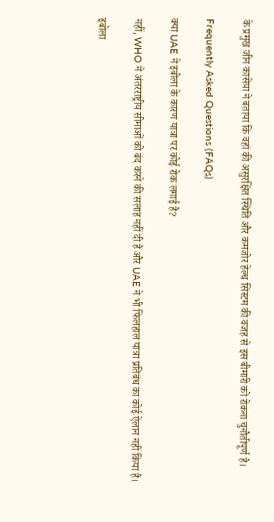के प्रमुख जीन कासेया ने बताया कि वहां की असुरक्षित स्थिति और कमजोर हेल्थ सिस्टम की वजह से इस बीमारी को रोकना चुनौतीपूर्ण है।

Frequently Asked Questions (FAQs)

क्या UAE ने इबोला के कारण यात्रा पर कोई रोक लगाई है?

नहीं, WHO ने अंतरराष्ट्रीय सीमाओं को बंद करने की सलाह नहीं दी है और UAE ने भी फिलहाल यात्रा प्रतिबंध का कोई ऐलान नहीं किया है।

इबोला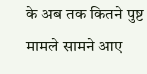के अब तक कितने पुष्ट मामले सामने आए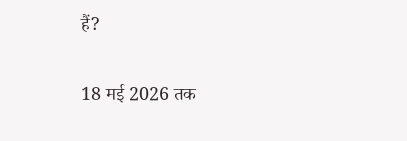हैं?

18 मई 2026 तक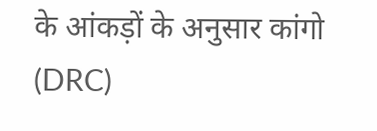के आंकड़ों के अनुसार कांगो (DRC)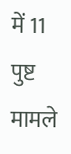में 11 पुष्ट मामले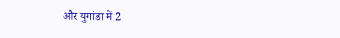और युगांडा में 2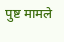पुष्ट मामले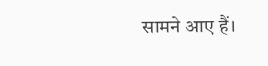सामने आए हैं।